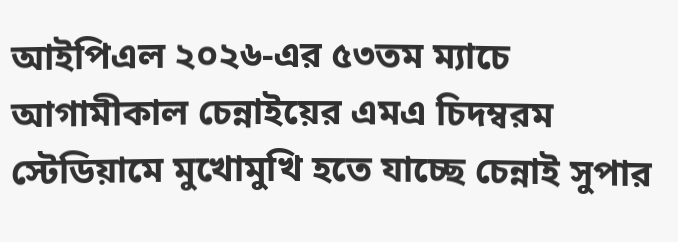আইপিএল ২০২৬-এর ৫৩তম ম্যাচে আগামীকাল চেন্নাইয়ের এমএ চিদম্বরম স্টেডিয়ামে মুখোমুখি হতে যাচ্ছে চেন্নাই সুপার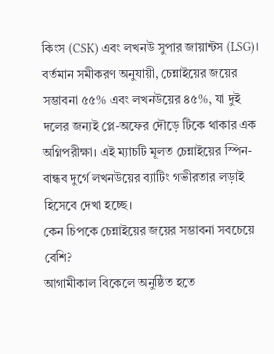কিংস (CSK) এবং লখনউ সুপার জায়ান্টস (LSG)। বর্তমান সমীকরণ অনুযায়ী, চেন্নাইয়ের জয়ের সম্ভাবনা ৫৫% এবং লখনউয়ের ৪৫%, যা দুই দলের জন্যই প্লে-অফের দৌড়ে টিকে থাকার এক অগ্নিপরীক্ষা। এই ম্যাচটি মূলত চেন্নাইয়ের স্পিন-বান্ধব দুর্গে লখনউয়ের ব্যাটিং গভীরতার লড়াই হিসেবে দেখা হচ্ছে।
কেন চিপকে চেন্নাইয়ের জয়ের সম্ভাবনা সবচেয়ে বেশি?
আগামীকাল বিকেলে অনুষ্ঠিত হতে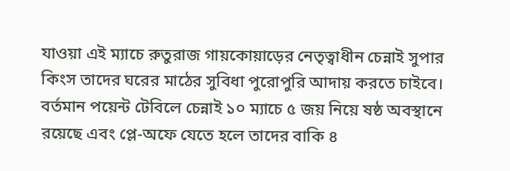যাওয়া এই ম্যাচে রুতুরাজ গায়কোয়াড়ের নেতৃত্বাধীন চেন্নাই সুপার কিংস তাদের ঘরের মাঠের সুবিধা পুরোপুরি আদায় করতে চাইবে। বর্তমান পয়েন্ট টেবিলে চেন্নাই ১০ ম্যাচে ৫ জয় নিয়ে ষষ্ঠ অবস্থানে রয়েছে এবং প্লে-অফে যেতে হলে তাদের বাকি ৪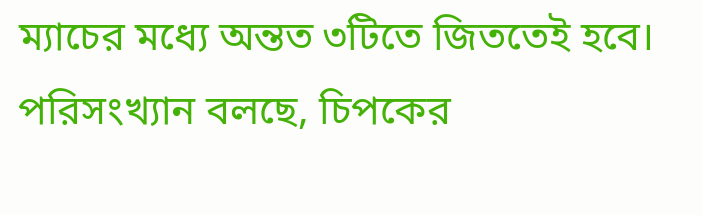ম্যাচের মধ্যে অন্তত ৩টিতে জিততেই হবে। পরিসংখ্যান বলছে, চিপকের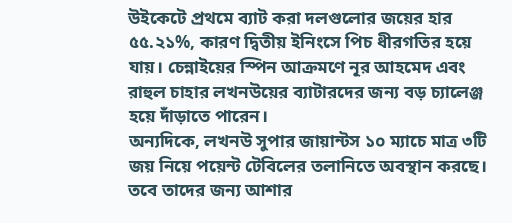উইকেটে প্রথমে ব্যাট করা দলগুলোর জয়ের হার ৫৫.২১%, কারণ দ্বিতীয় ইনিংসে পিচ ধীরগতির হয়ে যায়। চেন্নাইয়ের স্পিন আক্রমণে নূর আহমেদ এবং রাহুল চাহার লখনউয়ের ব্যাটারদের জন্য বড় চ্যালেঞ্জ হয়ে দাঁড়াতে পারেন।
অন্যদিকে, লখনউ সুপার জায়ান্টস ১০ ম্যাচে মাত্র ৩টি জয় নিয়ে পয়েন্ট টেবিলের তলানিতে অবস্থান করছে। তবে তাদের জন্য আশার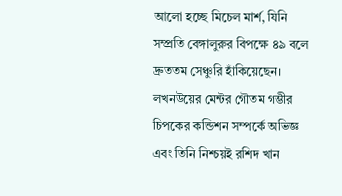আলো হচ্ছে মিচেল মার্শ, যিনি সম্প্রতি বেঙ্গালুরুর বিপক্ষে ৪৯ বলে দ্রুততম সেঞ্চুরি হাঁকিয়েছেন। লখনউয়ের মেন্টর গৌতম গম্ভীর চিপকের কন্ডিশন সম্পর্কে অভিজ্ঞ এবং তিনি নিশ্চয়ই রশিদ খান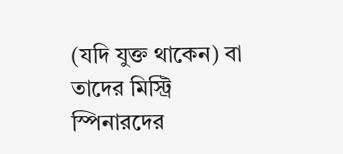(যদি যুক্ত থাকেন) বা তাদের মিস্ট্রি স্পিনারদের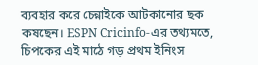ব্যবহার করে চেন্নাইকে আটকানোর ছক কষছেন। ESPN Cricinfo-এর তথ্যমতে, চিপকের এই মাঠে গড় প্রথম ইনিংস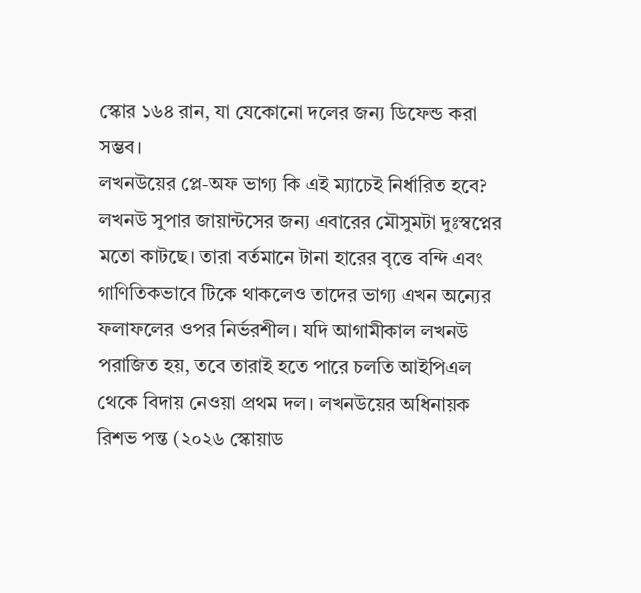স্কোর ১৬৪ রান, যা যেকোনো দলের জন্য ডিফেন্ড করা সম্ভব।
লখনউয়ের প্লে-অফ ভাগ্য কি এই ম্যাচেই নির্ধারিত হবে?
লখনউ সুপার জায়ান্টসের জন্য এবারের মৌসুমটা দুঃস্বপ্নের মতো কাটছে। তারা বর্তমানে টানা হারের বৃত্তে বন্দি এবং গাণিতিকভাবে টিকে থাকলেও তাদের ভাগ্য এখন অন্যের ফলাফলের ওপর নির্ভরশীল। যদি আগামীকাল লখনউ পরাজিত হয়, তবে তারাই হতে পারে চলতি আইপিএল থেকে বিদায় নেওয়া প্রথম দল। লখনউয়ের অধিনায়ক রিশভ পন্ত (২০২৬ স্কোয়াড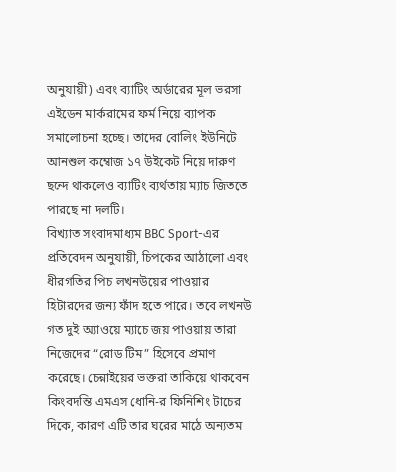অনুযায়ী) এবং ব্যাটিং অর্ডারের মূল ভরসা এইডেন মার্করামের ফর্ম নিয়ে ব্যাপক সমালোচনা হচ্ছে। তাদের বোলিং ইউনিটে আনশুল কম্বোজ ১৭ উইকেট নিয়ে দারুণ ছন্দে থাকলেও ব্যাটিং ব্যর্থতায় ম্যাচ জিততে পারছে না দলটি।
বিখ্যাত সংবাদমাধ্যম BBC Sport-এর প্রতিবেদন অনুযায়ী, চিপকের আঠালো এবং ধীরগতির পিচ লখনউয়ের পাওয়ার হিটারদের জন্য ফাঁদ হতে পারে। তবে লখনউ গত দুই অ্যাওয়ে ম্যাচে জয় পাওয়ায় তারা নিজেদের “রোড টিম” হিসেবে প্রমাণ করেছে। চেন্নাইয়ের ভক্তরা তাকিয়ে থাকবেন কিংবদন্তি এমএস ধোনি-র ফিনিশিং টাচের দিকে, কারণ এটি তার ঘরের মাঠে অন্যতম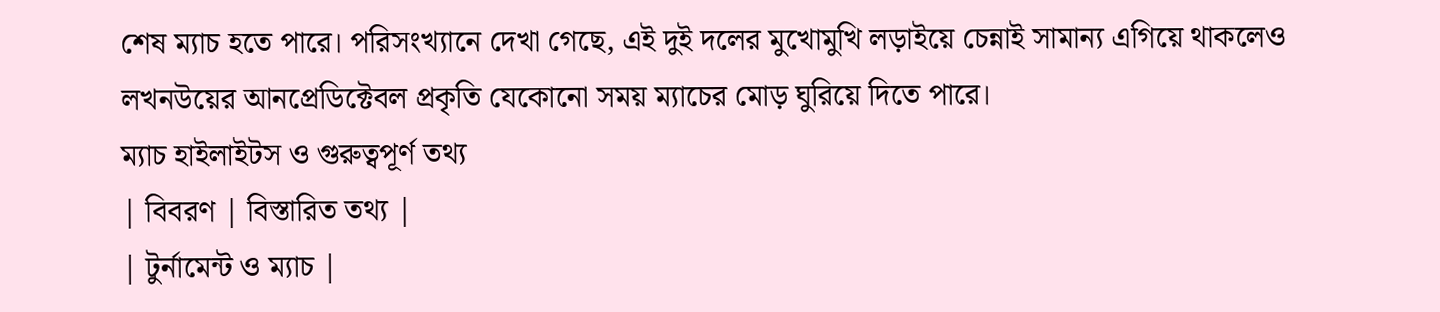শেষ ম্যাচ হতে পারে। পরিসংখ্যানে দেখা গেছে, এই দুই দলের মুখোমুখি লড়াইয়ে চেন্নাই সামান্য এগিয়ে থাকলেও লখনউয়ের আনপ্রেডিক্টেবল প্রকৃতি যেকোনো সময় ম্যাচের মোড় ঘুরিয়ে দিতে পারে।
ম্যাচ হাইলাইটস ও গুরুত্বপূর্ণ তথ্য
| বিবরণ | বিস্তারিত তথ্য |
| টুর্নামেন্ট ও ম্যাচ |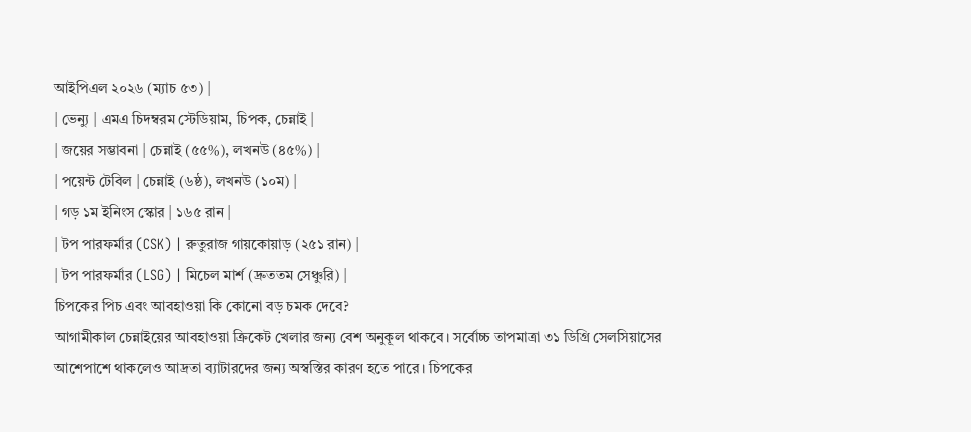আইপিএল ২০২৬ (ম্যাচ ৫৩) |
| ভেন্যু | এমএ চিদম্বরম স্টেডিয়াম, চিপক, চেন্নাই |
| জয়ের সম্ভাবনা | চেন্নাই (৫৫%), লখনউ (৪৫%) |
| পয়েন্ট টেবিল | চেন্নাই (৬ষ্ঠ), লখনউ (১০ম) |
| গড় ১ম ইনিংস স্কোর | ১৬৫ রান |
| টপ পারফর্মার (CSK) | রুতুরাজ গায়কোয়াড় (২৫১ রান) |
| টপ পারফর্মার (LSG) | মিচেল মার্শ (দ্রুততম সেঞ্চুরি) |
চিপকের পিচ এবং আবহাওয়া কি কোনো বড় চমক দেবে?
আগামীকাল চেন্নাইয়ের আবহাওয়া ক্রিকেট খেলার জন্য বেশ অনুকূল থাকবে। সর্বোচ্চ তাপমাত্রা ৩১ ডিগ্রি সেলসিয়াসের আশেপাশে থাকলেও আদ্রতা ব্যাটারদের জন্য অস্বস্তির কারণ হতে পারে। চিপকের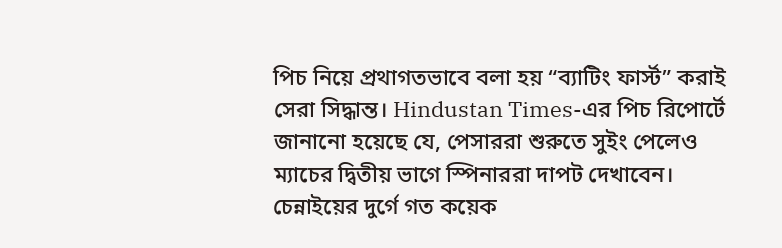পিচ নিয়ে প্রথাগতভাবে বলা হয় “ব্যাটিং ফার্স্ট” করাই সেরা সিদ্ধান্ত। Hindustan Times-এর পিচ রিপোর্টে জানানো হয়েছে যে, পেসাররা শুরুতে সুইং পেলেও ম্যাচের দ্বিতীয় ভাগে স্পিনাররা দাপট দেখাবেন। চেন্নাইয়ের দুর্গে গত কয়েক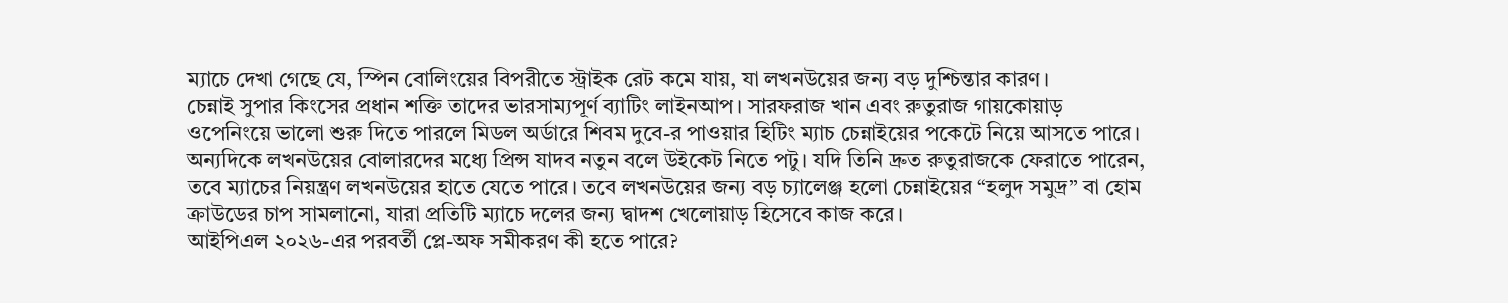ম্যাচে দেখা গেছে যে, স্পিন বোলিংয়ের বিপরীতে স্ট্রাইক রেট কমে যায়, যা লখনউয়ের জন্য বড় দুশ্চিন্তার কারণ।
চেন্নাই সুপার কিংসের প্রধান শক্তি তাদের ভারসাম্যপূর্ণ ব্যাটিং লাইনআপ। সারফরাজ খান এবং রুতুরাজ গায়কোয়াড় ওপেনিংয়ে ভালো শুরু দিতে পারলে মিডল অর্ডারে শিবম দুবে-র পাওয়ার হিটিং ম্যাচ চেন্নাইয়ের পকেটে নিয়ে আসতে পারে। অন্যদিকে লখনউয়ের বোলারদের মধ্যে প্রিন্স যাদব নতুন বলে উইকেট নিতে পটু। যদি তিনি দ্রুত রুতুরাজকে ফেরাতে পারেন, তবে ম্যাচের নিয়ন্ত্রণ লখনউয়ের হাতে যেতে পারে। তবে লখনউয়ের জন্য বড় চ্যালেঞ্জ হলো চেন্নাইয়ের “হলুদ সমুদ্র” বা হোম ক্রাউডের চাপ সামলানো, যারা প্রতিটি ম্যাচে দলের জন্য দ্বাদশ খেলোয়াড় হিসেবে কাজ করে।
আইপিএল ২০২৬-এর পরবর্তী প্লে-অফ সমীকরণ কী হতে পারে?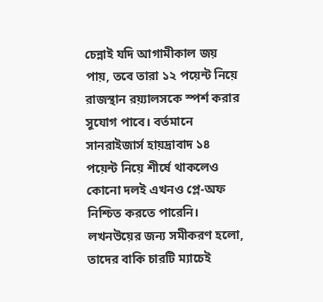চেন্নাই যদি আগামীকাল জয় পায়, তবে তারা ১২ পয়েন্ট নিয়ে রাজস্থান রয়্যালসকে স্পর্শ করার সুযোগ পাবে। বর্তমানে সানরাইজার্স হায়দ্রাবাদ ১৪ পয়েন্ট নিয়ে শীর্ষে থাকলেও কোনো দলই এখনও প্লে-অফ নিশ্চিত করতে পারেনি। লখনউয়ের জন্য সমীকরণ হলো, তাদের বাকি চারটি ম্যাচেই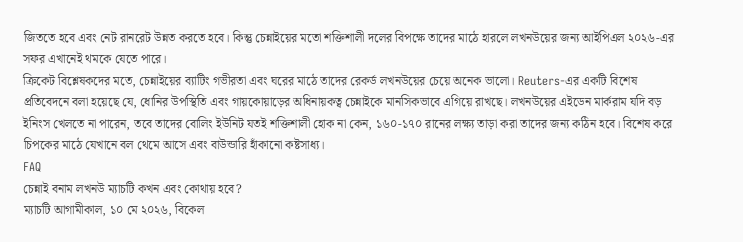জিততে হবে এবং নেট রানরেট উন্নত করতে হবে। কিন্তু চেন্নাইয়ের মতো শক্তিশালী দলের বিপক্ষে তাদের মাঠে হারলে লখনউয়ের জন্য আইপিএল ২০২৬-এর সফর এখানেই থমকে যেতে পারে।
ক্রিকেট বিশ্লেষকদের মতে, চেন্নাইয়ের ব্যাটিং গভীরতা এবং ঘরের মাঠে তাদের রেকর্ড লখনউয়ের চেয়ে অনেক ভালো। Reuters-এর একটি বিশেষ প্রতিবেদনে বলা হয়েছে যে, ধোনির উপস্থিতি এবং গায়কোয়াড়ের অধিনায়কত্ব চেন্নাইকে মানসিকভাবে এগিয়ে রাখছে। লখনউয়ের এইডেন মার্করাম যদি বড় ইনিংস খেলতে না পারেন, তবে তাদের বোলিং ইউনিট যতই শক্তিশালী হোক না কেন, ১৬০-১৭০ রানের লক্ষ্য তাড়া করা তাদের জন্য কঠিন হবে। বিশেষ করে চিপকের মাঠে যেখানে বল থেমে আসে এবং বাউন্ডারি হাঁকানো কষ্টসাধ্য।
FAQ
চেন্নাই বনাম লখনউ ম্যাচটি কখন এবং কোথায় হবে?
ম্যাচটি আগামীকাল, ১০ মে ২০২৬, বিকেল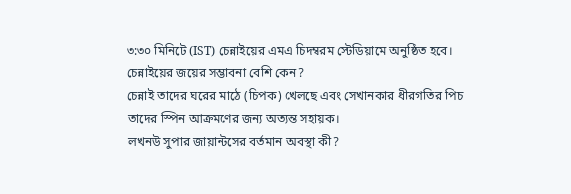৩:৩০ মিনিটে (IST) চেন্নাইয়ের এমএ চিদম্বরম স্টেডিয়ামে অনুষ্ঠিত হবে।
চেন্নাইয়ের জয়ের সম্ভাবনা বেশি কেন?
চেন্নাই তাদের ঘরের মাঠে (চিপক) খেলছে এবং সেখানকার ধীরগতির পিচ তাদের স্পিন আক্রমণের জন্য অত্যন্ত সহায়ক।
লখনউ সুপার জায়ান্টসের বর্তমান অবস্থা কী?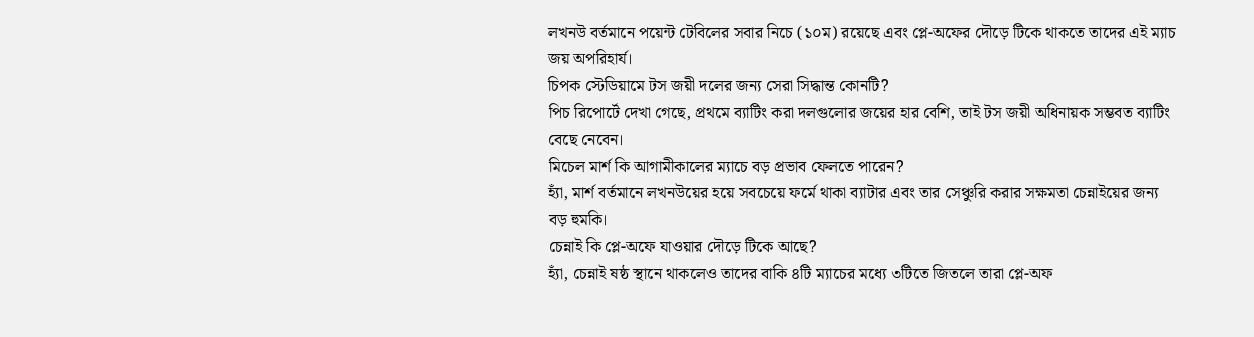লখনউ বর্তমানে পয়েন্ট টেবিলের সবার নিচে (১০ম) রয়েছে এবং প্লে-অফের দৌড়ে টিকে থাকতে তাদের এই ম্যাচ জয় অপরিহার্য।
চিপক স্টেডিয়ামে টস জয়ী দলের জন্য সেরা সিদ্ধান্ত কোনটি?
পিচ রিপোর্টে দেখা গেছে, প্রথমে ব্যাটিং করা দলগুলোর জয়ের হার বেশি, তাই টস জয়ী অধিনায়ক সম্ভবত ব্যাটিং বেছে নেবেন।
মিচেল মার্শ কি আগামীকালের ম্যাচে বড় প্রভাব ফেলতে পারেন?
হ্যাঁ, মার্শ বর্তমানে লখনউয়ের হয়ে সবচেয়ে ফর্মে থাকা ব্যাটার এবং তার সেঞ্চুরি করার সক্ষমতা চেন্নাইয়ের জন্য বড় হুমকি।
চেন্নাই কি প্লে-অফে যাওয়ার দৌড়ে টিকে আছে?
হ্যাঁ, চেন্নাই ষষ্ঠ স্থানে থাকলেও তাদের বাকি ৪টি ম্যাচের মধ্যে ৩টিতে জিতলে তারা প্লে-অফ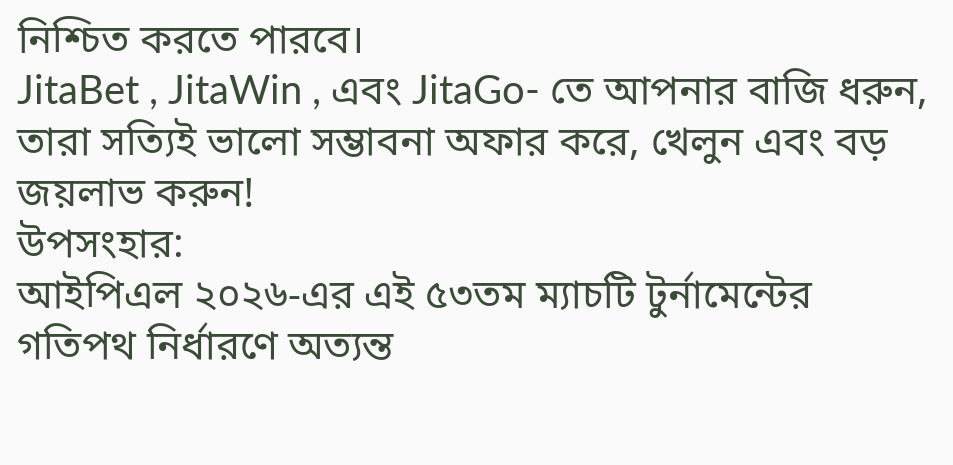নিশ্চিত করতে পারবে।
JitaBet , JitaWin , এবং JitaGo- তে আপনার বাজি ধরুন, তারা সত্যিই ভালো সম্ভাবনা অফার করে, খেলুন এবং বড় জয়লাভ করুন!
উপসংহার:
আইপিএল ২০২৬-এর এই ৫৩তম ম্যাচটি টুর্নামেন্টের গতিপথ নির্ধারণে অত্যন্ত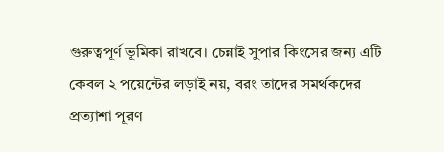গুরুত্বপূর্ণ ভূমিকা রাখবে। চেন্নাই সুপার কিংসের জন্য এটি কেবল ২ পয়েন্টের লড়াই নয়, বরং তাদের সমর্থকদের প্রত্যাশা পূরণ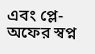এবং প্লে-অফের স্বপ্ন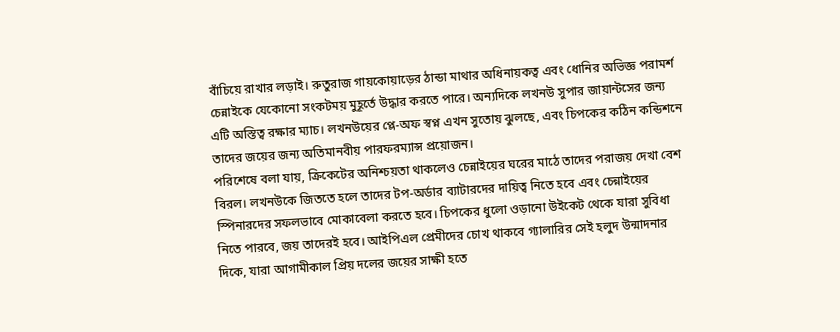বাঁচিয়ে রাখার লড়াই। রুতুরাজ গায়কোয়াড়ের ঠান্ডা মাথার অধিনায়কত্ব এবং ধোনির অভিজ্ঞ পরামর্শ চেন্নাইকে যেকোনো সংকটময় মুহূর্তে উদ্ধার করতে পারে। অন্যদিকে লখনউ সুপার জায়ান্টসের জন্য এটি অস্তিত্ব রক্ষার ম্যাচ। লখনউয়ের প্লে-অফ স্বপ্ন এখন সুতোয় ঝুলছে, এবং চিপকের কঠিন কন্ডিশনে তাদের জয়ের জন্য অতিমানবীয় পারফরম্যান্স প্রয়োজন।
পরিশেষে বলা যায়, ক্রিকেটের অনিশ্চয়তা থাকলেও চেন্নাইয়ের ঘরের মাঠে তাদের পরাজয় দেখা বেশ বিরল। লখনউকে জিততে হলে তাদের টপ-অর্ডার ব্যাটারদের দায়িত্ব নিতে হবে এবং চেন্নাইয়ের স্পিনারদের সফলভাবে মোকাবেলা করতে হবে। চিপকের ধুলো ওড়ানো উইকেট থেকে যারা সুবিধা নিতে পারবে, জয় তাদেরই হবে। আইপিএল প্রেমীদের চোখ থাকবে গ্যালারির সেই হলুদ উন্মাদনার দিকে, যারা আগামীকাল প্রিয় দলের জয়ের সাক্ষী হতে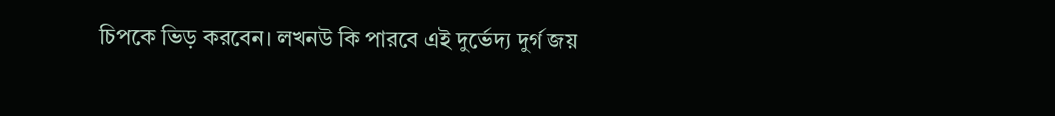চিপকে ভিড় করবেন। লখনউ কি পারবে এই দুর্ভেদ্য দুর্গ জয়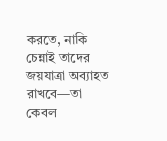করতে, নাকি চেন্নাই তাদের জয়যাত্রা অব্যাহত রাখবে—তা কেবল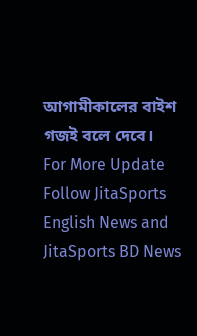আগামীকালের বাইশ গজই বলে দেবে।
For More Update Follow JitaSports English News and JitaSports BD News